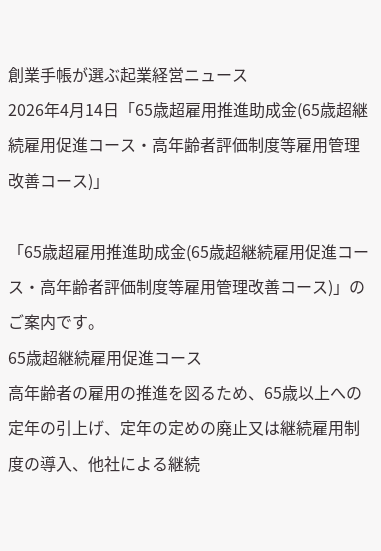創業手帳が選ぶ起業経営ニュース
2026年4月14日「65歳超雇用推進助成金(65歳超継続雇用促進コース・高年齢者評価制度等雇用管理改善コース)」

「65歳超雇用推進助成金(65歳超継続雇用促進コース・高年齢者評価制度等雇用管理改善コース)」のご案内です。
65歳超継続雇用促進コース
高年齢者の雇用の推進を図るため、65歳以上への定年の引上げ、定年の定めの廃止又は継続雇用制度の導入、他社による継続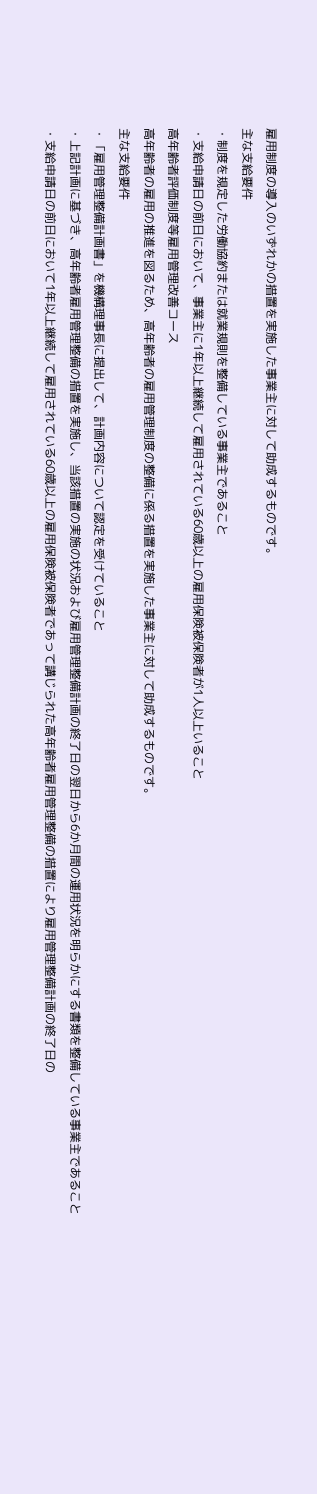雇用制度の導入のいずれかの措置を実施した事業主に対して助成するものです。
主な支給要件
・制度を規定した労働協約または就業規則を整備している事業主であること
・支給申請日の前日において、事業主に1年以上継続して雇用されている60歳以上の雇用保険被保険者が1人以上いること
高年齢者評価制度等雇用管理改善コース
高年齢者の雇用の推進を図るため、高年齢者の雇用管理制度の整備に係る措置を実施した事業主に対して助成するものです。
主な支給要件
・「雇用管理整備計画書」を機構理事長に提出して、計画内容について認定を受けていること
・上記計画に基づき、高年齢者雇用管理整備の措置を実施し、当該措置の実施の状況および雇用管理整備計画の終了日の翌日から6か月間の運用状況を明らかにする書類を整備している事業主であること
・支給申請日の前日において1年以上継続して雇用されている60歳以上の雇用保険被保険者であって講じられた高年齢者雇用管理整備の措置により雇用管理整備計画の終了日の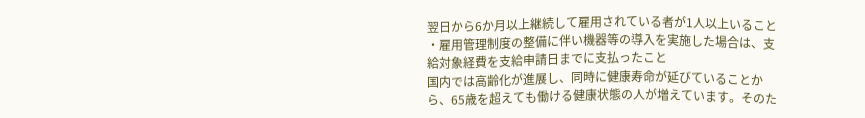翌日から6か月以上継続して雇用されている者が1人以上いること
・雇用管理制度の整備に伴い機器等の導入を実施した場合は、支給対象経費を支給申請日までに支払ったこと
国内では高齢化が進展し、同時に健康寿命が延びていることから、65歳を超えても働ける健康状態の人が増えています。そのた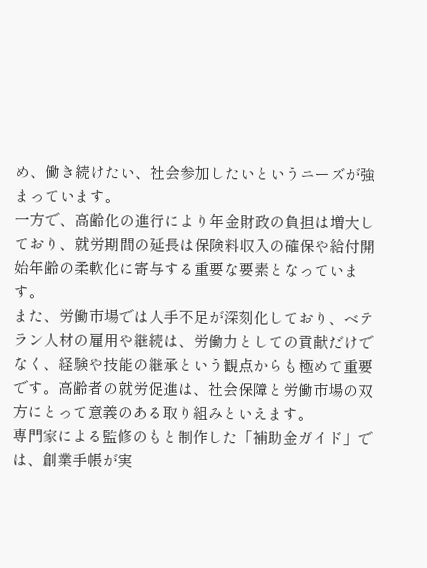め、働き続けたい、社会参加したいというニーズが強まっています。
一方で、高齢化の進行により年金財政の負担は増大しており、就労期間の延長は保険料収入の確保や給付開始年齢の柔軟化に寄与する重要な要素となっています。
また、労働市場では人手不足が深刻化しており、ベテラン人材の雇用や継続は、労働力としての貢献だけでなく、経験や技能の継承という観点からも極めて重要です。高齢者の就労促進は、社会保障と労働市場の双方にとって意義のある取り組みといえます。
専門家による監修のもと制作した「補助金ガイド」では、創業手帳が実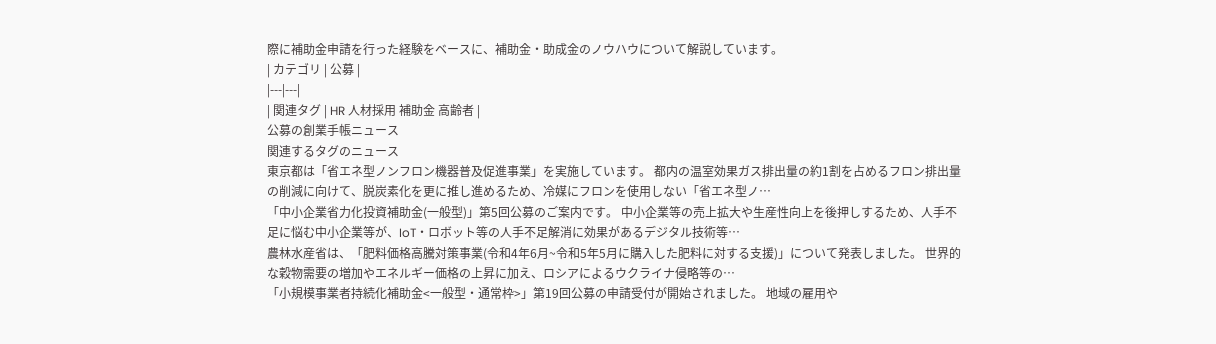際に補助金申請を行った経験をベースに、補助金・助成金のノウハウについて解説しています。
| カテゴリ | 公募 |
|---|---|
| 関連タグ | HR 人材採用 補助金 高齢者 |
公募の創業手帳ニュース
関連するタグのニュース
東京都は「省エネ型ノンフロン機器普及促進事業」を実施しています。 都内の温室効果ガス排出量の約1割を占めるフロン排出量の削減に向けて、脱炭素化を更に推し進めるため、冷媒にフロンを使用しない「省エネ型ノ…
「中小企業省力化投資補助金(一般型)」第5回公募のご案内です。 中小企業等の売上拡大や生産性向上を後押しするため、人手不足に悩む中小企業等が、IoT・ロボット等の人手不足解消に効果があるデジタル技術等…
農林水産省は、「肥料価格高騰対策事業(令和4年6月~令和5年5月に購入した肥料に対する支援)」について発表しました。 世界的な穀物需要の増加やエネルギー価格の上昇に加え、ロシアによるウクライナ侵略等の…
「小規模事業者持続化補助金<一般型・通常枠>」第19回公募の申請受付が開始されました。 地域の雇用や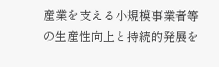産業を支える小規模事業者等の生産性向上と持続的発展を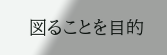図ることを目的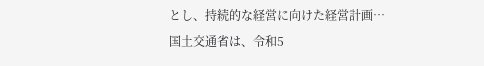とし、持続的な経営に向けた経営計画…
国土交通省は、令和5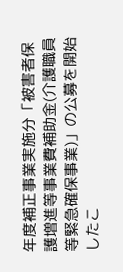年度補正事業実施分「被害者保護増進等事業費補助金(介護職員等緊急確保事業)」の公募を開始したこ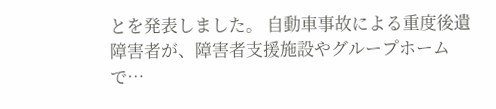とを発表しました。 自動車事故による重度後遺障害者が、障害者支援施設やグループホームで…